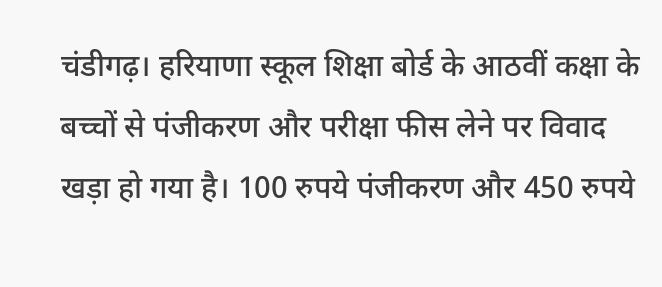चंडीगढ़। हरियाणा स्कूल शिक्षा बोर्ड के आठवीं कक्षा के बच्चों से पंजीकरण और परीक्षा फीस लेने पर विवाद खड़ा हो गया है। 100 रुपये पंजीकरण और 450 रुपये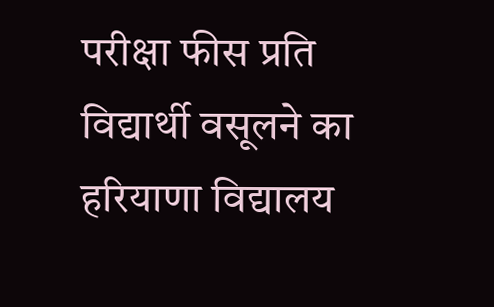परीक्षा फीस प्रति विद्यार्थी वसूलने का हरियाणा विद्यालय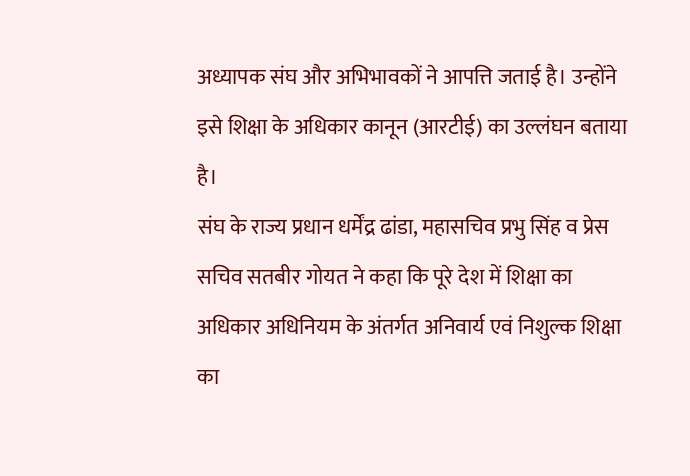अध्यापक संघ और अभिभावकों ने आपत्ति जताई है। उन्होंने इसे शिक्षा के अधिकार कानून (आरटीई) का उल्लंघन बताया है।
संघ के राज्य प्रधान धर्मेंद्र ढांडा, महासचिव प्रभु सिंह व प्रेस सचिव सतबीर गोयत ने कहा कि पूरे देश में शिक्षा का अधिकार अधिनियम के अंतर्गत अनिवार्य एवं निशुल्क शिक्षा का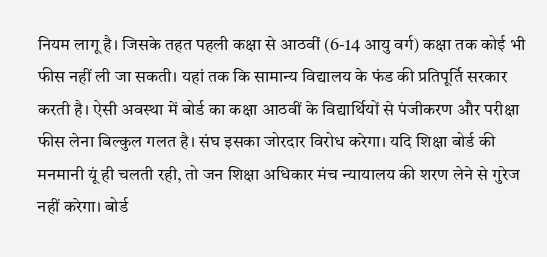नियम लागू है। जिसके तहत पहली कक्षा से आठवीं (6-14 आयु वर्ग) कक्षा तक कोई भी फीस नहीं ली जा सकती। यहां तक कि सामान्य विद्यालय के फंड की प्रतिपूर्ति सरकार करती है। ऐसी अवस्था में बोर्ड का कक्षा आठवीं के विद्यार्थियों से पंजीकरण और परीक्षा फीस लेना बिल्कुल गलत है। संघ इसका जोरदार विरोध करेगा। यदि शिक्षा बोर्ड की मनमानी यूं ही चलती रही, तो जन शिक्षा अधिकार मंच न्यायालय की शरण लेने से गुरेज नहीं करेगा। बोर्ड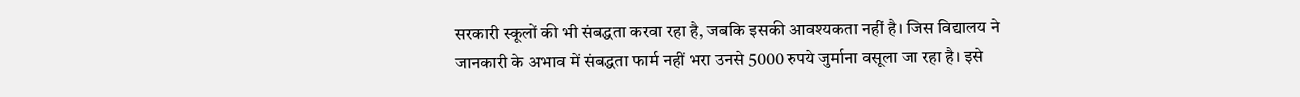सरकारी स्कूलों की भी संबद्धता करवा रहा है, जबकि इसकी आवश्यकता नहीं है। जिस विद्यालय ने जानकारी के अभाव में संबद्धता फार्म नहीं भरा उनसे 5000 रुपये जुर्माना वसूला जा रहा है। इसे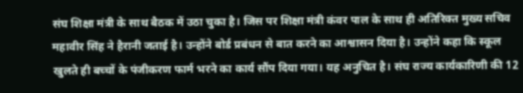संघ शिक्षा मंत्री के साथ बैठक में उठा चुका है। जिस पर शिक्षा मंत्री कंवर पाल के साथ ही अतिरिक्त मुख्य सचिव महावीर सिंह ने हैरानी जताई है। उन्होंने बोर्ड प्रबंधन से बात करने का आश्वासन दिया है। उन्होंने कहा कि स्कूल खुलते ही बच्चों के पंजीकरण फार्म भरने का कार्य सौंप दिया गया। यह अनुचित है। संघ राज्य कार्यकारिणी की 12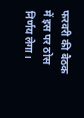फरवरी की बैठक में इस पर ठोस निर्णय लेगा।